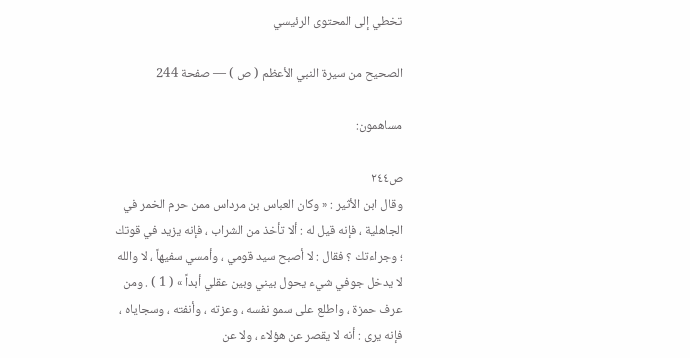تخطي إلى المحتوى الرئيسي

الصحيح من سيرة النبي الأعظم ( ص ) — صفحة 244

مساهمون:

ص٢٤٤
وقال ابن الأثير : « وكان العباس بن مرداس ممن حرم الخمر في الجاهلية ، فإنه قيل له : ألا تأخذ من الشراب ، فإنه يزيد في قوتك ؛ وجراءتك ؟ فقال : لا أصبح سيد قومي ، وأمسي سفيهاً ، لا والله لا يدخل جوفي شيء يحول بيني وبين عقلي أبداً » ( 1 ) . ومن عرف حمزة ، واطلع على سمو نفسه ، وعزته ، وأنفته ، وسجاياه ، فإنه يرى : أنه لا يقصر عن هؤلاء ، ولا عن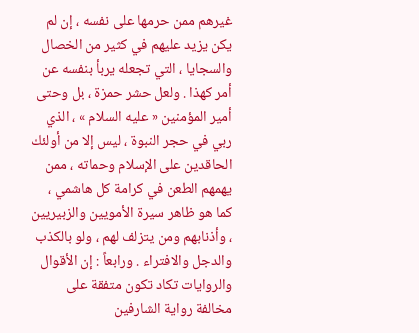غيرهم ممن حرمها على نفسه ، إن لم يكن يزيد عليهم في كثير من الخصال والسجايا ، التي تجعله يربأ بنفسه عن أمر كهذا . ولعل حشر حمزة ، بل وحتى أمير المؤمنين « عليه السلام » ، الذي ربي في حجر النبوة ، ليس إلا من أولئك الحاقدين على الإسلام وحماته ، ممن يهمهم الطعن في كرامة كل هاشمي ، كما هو ظاهر سيرة الأمويين والزبيريين ، وأذنابهم ومن يتزلف لهم ، ولو بالكذب والدجل والافتراء . ورابعاً : إن الأقوال والروايات تكاد تكون متفقة على مخالفة رواية الشارفين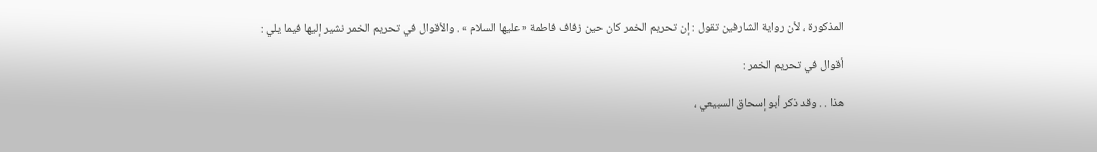المذكورة ، لأن رواية الشارفين تقول : إن تحريم الخمر كان حين زفاف فاطمة « عليها السلام » . والأقوال في تحريم الخمر نشير إليها فيما يلي :

أقوال في تحريم الخمر :

هذا . . وقد ذكر أبو إسحاق السبيعي ،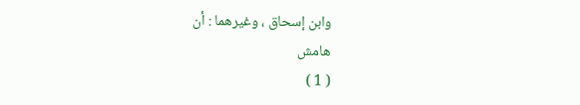وابن إسحاق ، وغيرهما : أن
هامش
( 1 )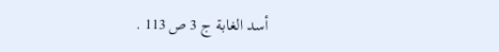أسد الغابة ج 3 ص 113 .